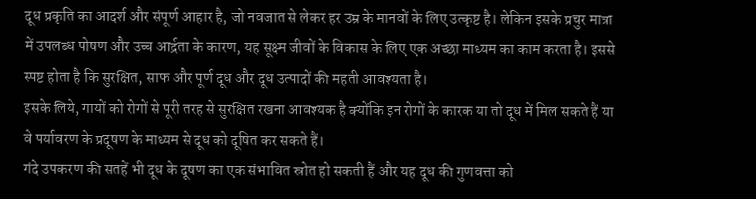दूध प्रकृति का आदर्श और संपूर्ण आहार है, जो नवजात से लेकर हर उम्र के मानवों के लिए उत्कृष्ट है। लेकिन इसके प्रचुर मात्रा में उपलब्ध पोषण और उच्च आर्द्रता के कारण, यह सूक्ष्म जीवों के विकास के लिए एक अच्छा माध्यम का काम करता है। इससे स्पष्ट होता है कि सुरक्षित, साफ और पूर्ण दूध और दूध उत्पादों की महती आवश्यता है।
इसके लिये, गायों को रोगों से पूरी तरह से सुरक्षित रखना आवश्यक है क्योंकि इन रोगों के कारक या तो दूध में मिल सकते हैं या वे पर्यावरण के प्रदूषण के माध्यम से दूध को दूषित कर सकते हैं।
गंदे उपकरण की सतहें भी दूध के दूषण का एक संभावित स्रोत हो सकती हैं और यह दूध की गुणवत्ता को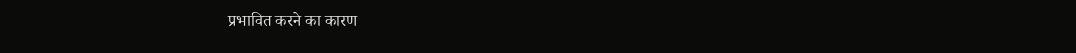प्रभावित करने का कारण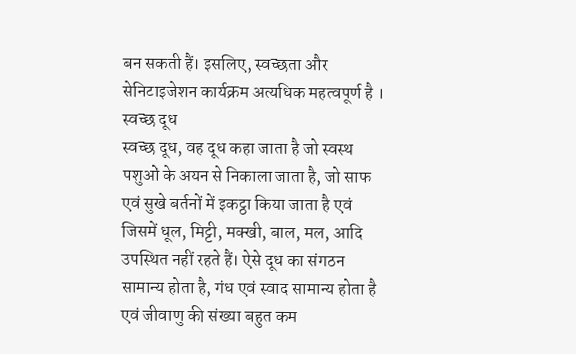बन सकती हैं। इसलिए, स्वच्छता और सेनिटाइजेशन कार्यक्रम अत्यधिक महत्वपूर्ण है ।
स्वच्छ दूध
स्वच्छ दूध, वह दूध कहा जाता है जो स्वस्थ पशुओं के अयन से निकाला जाता है, जो साफ एवं सुखे बर्तनों में इकट्ठा किया जाता है एवं जिसमें धूल, मिट्टी, मक्खी, बाल, मल, आदि उपस्थित नहीं रहते हैं। ऐसे दूध का संगठन सामान्य होता है, गंध एवं स्वाद सामान्य होता है एवं जीवाणु की संख्या बहुत कम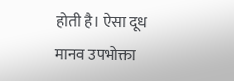होती है। ऐसा दूध मानव उपभोक्ता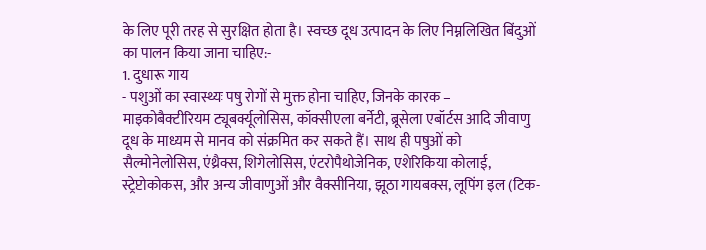के लिए पूरी तरह से सुरक्षित होता है। स्वच्छ दूध उत्पादन के लिए निम्नलिखित बिंदुओं का पालन किया जाना चाहिए:-
1. दुधारू गाय
- पशुओं का स्वास्थ्यः पषु रोगों से मुक्त होना चाहिए, जिनके कारक – माइकोबैक्टीरियम ट्यूबर्क्यूलोसिस, कॉक्सीएला बर्नेटी, ब्रूसेला एबॉर्टस आदि जीवाणु दूध के माध्यम से मानव को संक्रमित कर सकते हैं। साथ ही पषुओं को सैल्मोनेलोसिस, एंथ्रैक्स, शिगेलोसिस, एंटरोपैथोजेनिक, एशेरिकिया कोलाई, स्ट्रेप्टोकोकस, और अन्य जीवाणुओं और वैक्सीनिया, झूठा गायबक्स, लूपिंग इल (टिक-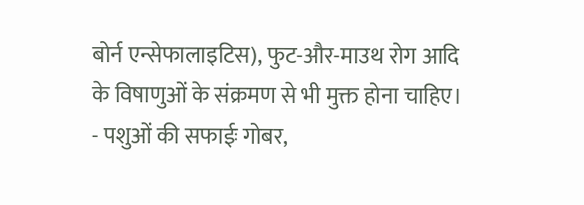बोर्न एन्सेफालाइटिस), फुट-और-माउथ रोग आदि के विषाणुओं के संक्रमण से भी मुक्त होना चाहिए।
- पशुओं की सफाईः गोबर,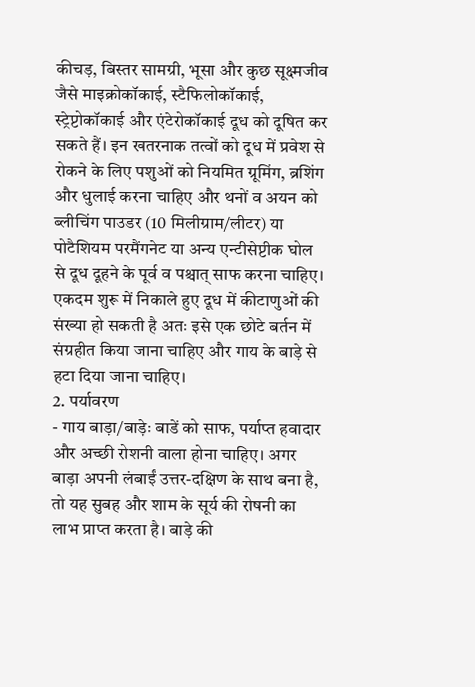कीचड़, बिस्तर सामग्री, भूसा और कुछ सूक्ष्मजीव जैसे माइक्रोकॉकाई, स्टैफिलोकॉकाई, स्ट्रेप्टोकॉकाई और एंटेरोकॉकाई दूध को दूषित कर सकते हैं। इन खतरनाक तत्वों को दूध में प्रवेश से रोकने के लिए पशुओं को नियमित ग्रूमिंग, ब्रशिंग और धुलाई करना चाहिए और थनों व अयन को ब्लीचिंग पाउडर (10 मिलीग्राम/लीटर) या पोटैशियम परमैंगनेट या अन्य एन्टीसेप्टीक घोल से दूध दूहने के पूर्व व पश्चात् साफ करना चाहिए। एकदम शुरू में निकाले हुए दूध में कीटाणुओं की संख्या हो सकती है अतः इसे एक छोटे बर्तन में संग्रहीत किया जाना चाहिए और गाय के बाड़े से हटा दिया जाना चाहिए।
2. पर्यावरण
- गाय बाड़ा/बाड़ेः बाडें को साफ, पर्याप्त हवादार और अच्छी रोशनी वाला होना चाहिए। अगर बाड़ा अपनी लंबाईं उत्तर-दक्षिण के साथ बना है, तो यह सुबह और शाम के सूर्य की रोषनी का लाभ प्राप्त करता है। बाड़े की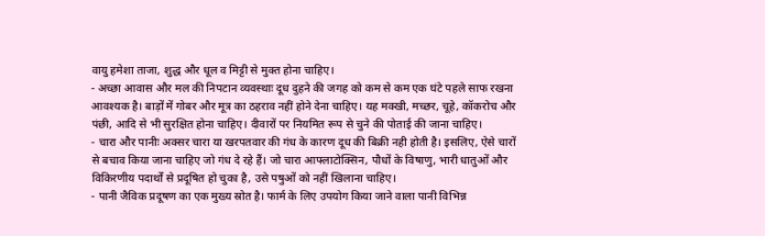वायु हमेशा ताजा, शुद्ध और धूल व मिट्टी से मुक्त होना चाहिए।
- अच्छा आवास और मल की निपटान व्यवस्थाः दूध दुहने की जगह को कम से कम एक घंटे पहले साफ रखना आवश्यक है। बाड़ों में गोबर और मूत्र का ठहराव नहीं होने देना चाहिए। यह मक्खी, मच्छर, चूहे, कॉकरोच और पंछी, आदि से भी सुरक्षित होना चाहिए। दीवारों पर नियमित रूप से चुने की पोताई की जाना चाहिए।
- चारा और पानीः अक्सर चारा या खरपतवार की गंध के कारण दूध की बिक्री नही होती है। इसलिए, ऐसे चारों से बचाव किया जाना चाहिए जो गंध दे रहे हैं। जो चारा आफ्लाटोक्सिन, पौधों के विषाणु, भारी धातुओं और विकिरणीय पदार्थों से प्रदूषित हो चुका है, उसे पषुओं को नहीं खिलाना चाहिए।
- पानी जैविक प्रदूषण का एक मुख्य स्रोत है। फार्म के लिए उपयोग किया जाने वाला पानी विभिन्न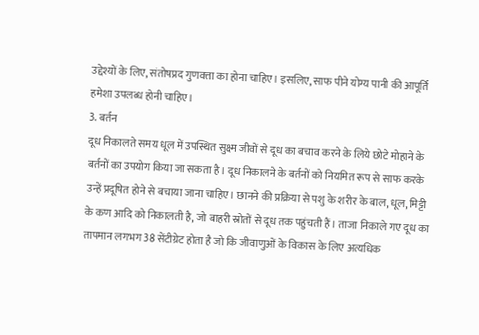उद्देश्यों के लिए, संतोषप्रद गुणवत्ता का होना चाहिए। इसलिए, साफ पीने योग्य पानी की आपूर्ति हमेशा उपलब्ध होनी चाहिए।
3. बर्तन
दूध निकालते समय धूल में उपस्थित सुक्ष्म जीवों से दूध का बचाव करने के लिये छोटे मोहाने के बर्तनों का उपयोग किया जा सकता है। दूध निकालने के बर्तनों को नियमित रूप से साफ करके उन्हें प्रदूषित होने से बचाया जाना चाहिए। छानने की प्रक्रिया से पशु के शरीर के बाल, धूल, मिट्टी के कण आदि को निकालती है, जो बाहरी स्रोतों से दूध तक पहुंचती हैं। ताजा निकाले गए दूध का तापमान लगभग 38 सेंटीग्रेट होता है जो कि जीवाणुओं के विकास के लिए अत्यधिक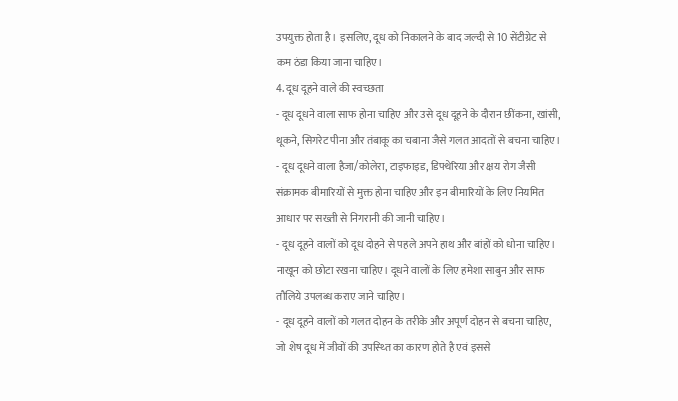उपयुक्त होता है। इसलिए, दूध को निकालने के बाद जल्दी से 10 सेंटीग्रेट से कम ठंडा किया जाना चाहिए।
4. दूध दूहने वाले की स्वच्छता
- दूध दूधने वाला साफ होना चाहिए और उसे दूध दूहने के दौरान छींकना, खांसी, थूकने, सिगरेट पीना और तंबाकू का चबाना जैसे गलत आदतों से बचना चाहिए।
- दूध दूधने वाला हैजा/कोलेरा, टाइफाइड, डिफ्थेरिया और क्षय रोग जैसी संक्रामक बीमारियों से मुक्त होना चाहिए और इन बीमारियों के लिए नियमित आधार पर सख्ती से निगरानी की जानी चाहिए।
- दूध दूहने वालों को दूध दोहने से पहले अपने हाथ और बांहों को धोना चाहिए। नाखून को छोटा रखना चाहिए। दूधने वालों के लिए हमेशा साबुन और साफ तौलिये उपलब्ध कराए जाने चाहिए।
- दूध दूहने वालों को गलत दोहन के तरीके और अपूर्ण दोहन से बचना चाहिए, जो शेष दूध में जीवों की उपस्थ्ति का कारण होते है एवं इससे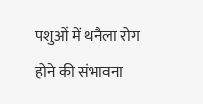पशुओं में थनैला रोग होने की संभावना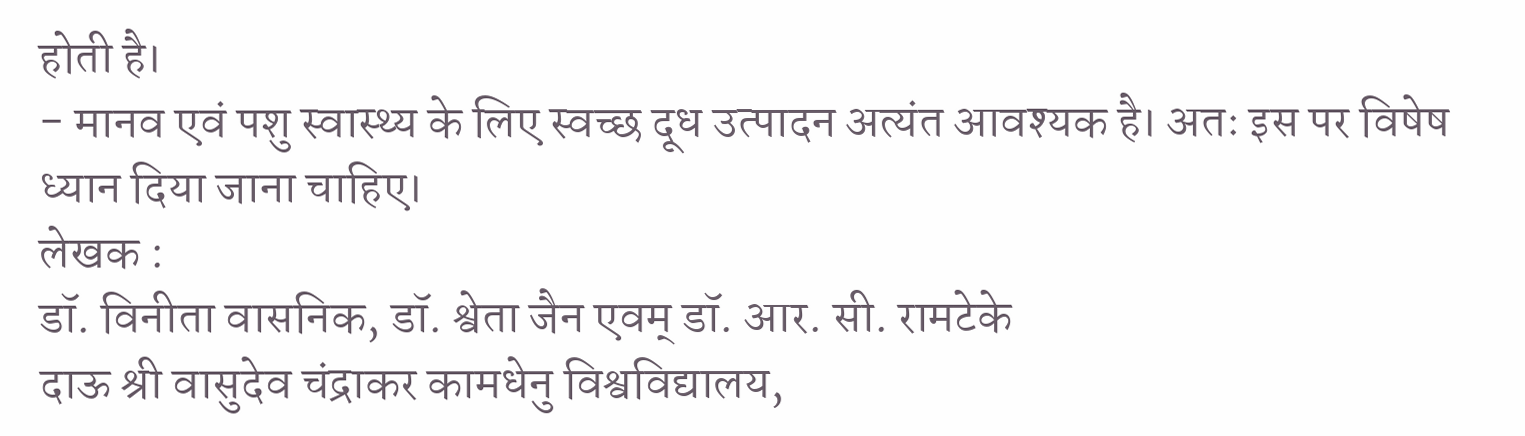होती है।
- मानव एवं पशु स्वास्थ्य के लिए स्वच्छ दूध उत्पादन अत्यंत आवश्यक है। अतः इस पर विषेष ध्यान दिया जाना चाहिए।
लेखक :
डॉ. विनीता वासनिक, डॉ. श्वेता जैन एवम् डॉ. आर. सी. रामटेके
दाऊ श्री वासुदेव चंद्राकर कामधेनु विश्वविद्यालय,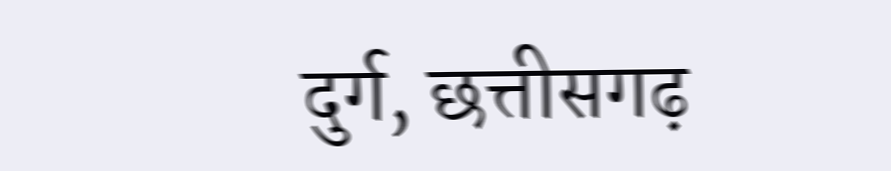दुर्ग, छत्तीसगढ़